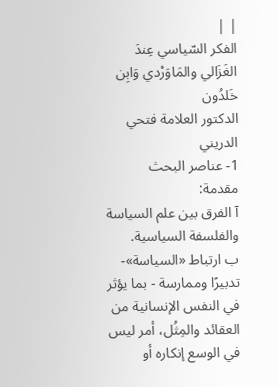| |
الفكر السّياسي عِندَ الغَزَالي والمَاوَرْدي وَابِن خَلدُون
الدكتور العلامة فتحي الدريني
1- عناصر البحث
مقدمة:
آ الفرق بين علم السياسة والفلسفة السياسية.
ب ارتباط «السياسة»- تدبيرًا وممارسة - بما يؤثر في النفس الإنسانية من العقائد والمِثُل، أمر ليس في الوسع إنكاره أو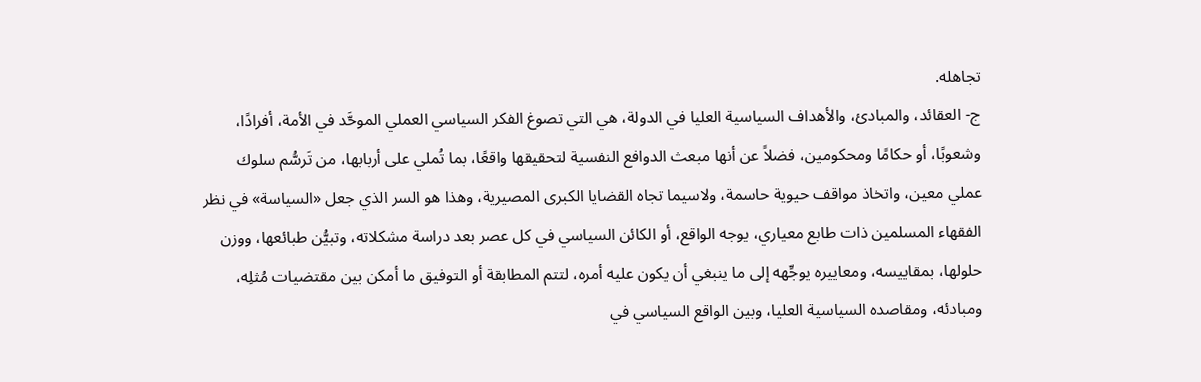تجاهله.
ج- العقائد، والمبادئ، والأهداف السياسية العليا في الدولة، هي التي تصوغ الفكر السياسي العملي الموحَّد في الأمة، أفرادًا، وشعوبًا، أو حكامًا ومحكومين، فضلاً عن أنها مبعث الدوافع النفسية لتحقيقها واقعًا، بما تُملي على أربابها، من تَرسُّم سلوك عملي معين، واتخاذ مواقف حيوية حاسمة، ولاسيما تجاه القضايا الكبرى المصيرية، وهذا هو السر الذي جعل «السياسة» في نظر الفقهاء المسلمين ذات طابع معياري، يوجه الواقع، أو الكائن السياسي في كل عصر بعد دراسة مشكلاته، وتبيُّن طبائعها، ووزن حلولها، بمقاييسه، ومعاييره يوجِّهه إلى ما ينبغي أن يكون عليه أمره، لتتم المطابقة أو التوفيق ما أمكن بين مقتضيات مُثلِه، ومبادئه، ومقاصده السياسية العليا، وبين الواقع السياسي في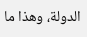الدولة، وهذا ما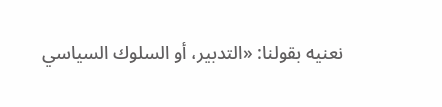نعنيه بقولنا: «التدبير، أو السلوك السياسي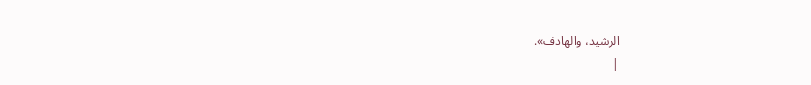الرشيد، والهادف».
|